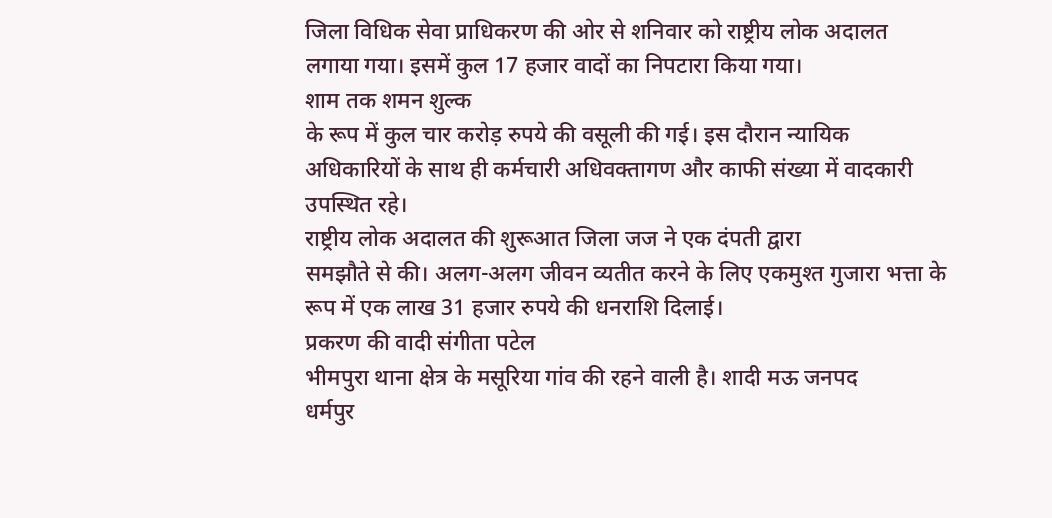जिला विधिक सेवा प्राधिकरण की ओर से शनिवार को राष्ट्रीय लोक अदालत
लगाया गया। इसमें कुल 17 हजार वादों का निपटारा किया गया।
शाम तक शमन शुल्क
के रूप में कुल चार करोड़ रुपये की वसूली की गई। इस दौरान न्यायिक
अधिकारियों के साथ ही कर्मचारी अधिवक्तागण और काफी संख्या में वादकारी
उपस्थित रहे।
राष्ट्रीय लोक अदालत की शुरूआत जिला जज ने एक दंपती द्वारा
समझौते से की। अलग-अलग जीवन व्यतीत करने के लिए एकमुश्त गुजारा भत्ता के
रूप में एक लाख 31 हजार रुपये की धनराशि दिलाई।
प्रकरण की वादी संगीता पटेल
भीमपुरा थाना क्षेत्र के मसूरिया गांव की रहने वाली है। शादी मऊ जनपद
धर्मपुर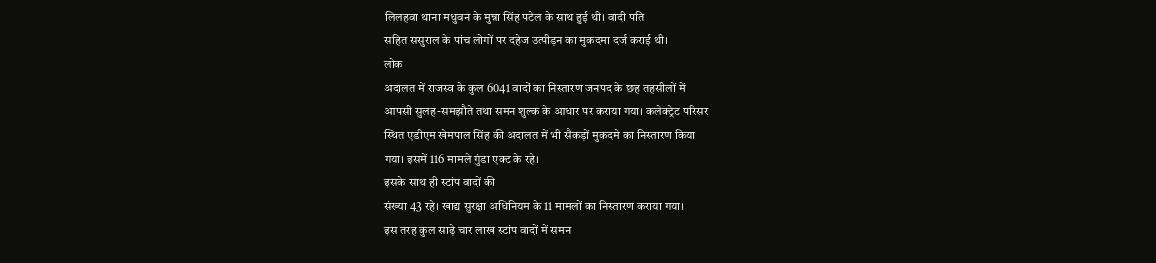लिलहवा थाना मधुवन के मुन्ना सिंह पटेल के साथ हुई थी। वादी पति
सहित ससुराल के पांच लोगों पर दहेज उत्पीड़न का मुकदमा दर्ज कराई थी।
लोक
अदालत में राजस्व के कुल 6041 वादों का निस्तारण जनपद के छह तहसीलों में
आपसी सुलह-समझौते तथा समन शुल्क के आधार पर कराया गया। कलेक्ट्रेट परिसर
स्थित एडीएम खेमपाल सिंह की अदालत में भी सैकड़ों मुकदमे का निस्तारण किया
गया। इसमें 116 मामले गुंडा एक्ट के रहे।
इसके साथ ही स्टांप वादों की
संख्या 43 रहे। खाद्य सुरक्षा अधिनियम के 11 मामलों का निस्तारण कराया गया।
इस तरह कुल साढ़े चार लाख स्टांप वादों में समन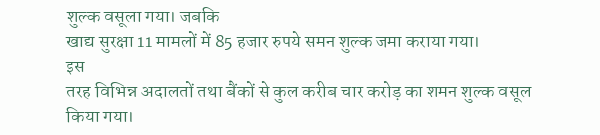शुल्क वसूला गया। जबकि
खाद्य सुरक्षा 11 मामलों में 85 हजार रुपये समन शुल्क जमा कराया गया।
इस
तरह विभिन्न अदालतों तथा बैंकों से कुल करीब चार करोड़ का शमन शुल्क वसूल
किया गया।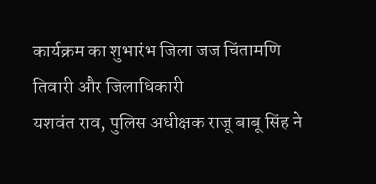कार्यक्रम का शुभारंभ जिला जज चिंतामणि तिवारी और जिलाधिकारी
यशवंत राव, पुलिस अधीक्षक राजू बाबू सिंह ने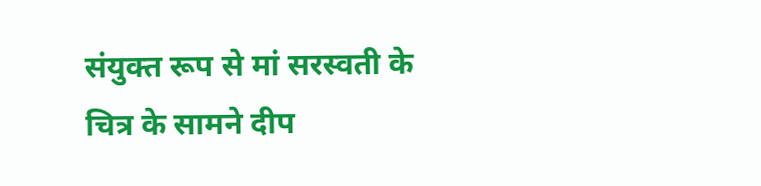संयुक्त रूप से मां सरस्वती के
चित्र के सामने दीप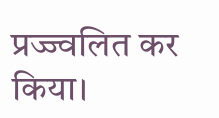प्रज्ज्वलित कर किया।